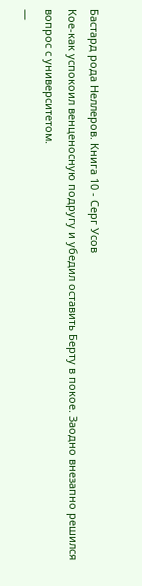Бастард рода Неллеров. Книга 10 - Серг Усов
Кое-как успокоил венценосную подругу и убедил оставить Берту в покое. Заодно внезапно решился вопрос с университетом.
—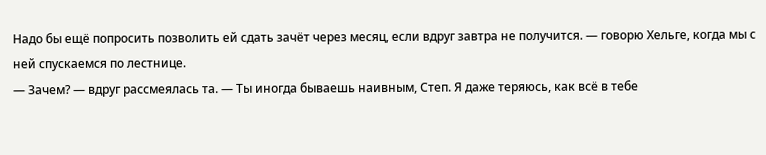Надо бы ещё попросить позволить ей сдать зачёт через месяц, если вдруг завтра не получится. — говорю Хельге, когда мы с ней спускаемся по лестнице.
— Зачем? — вдруг рассмеялась та. — Ты иногда бываешь наивным, Степ. Я даже теряюсь, как всё в тебе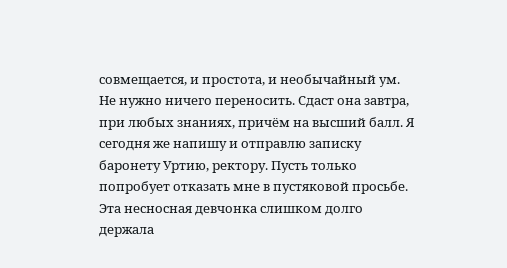совмещается, и простота, и необычайный ум. Не нужно ничего переносить. Сдаст она завтра, при любых знаниях, причём на высший балл. Я сегодня же напишу и отправлю записку баронету Уртию, ректору. Пусть только попробует отказать мне в пустяковой просьбе. Эта несносная девчонка слишком долго держала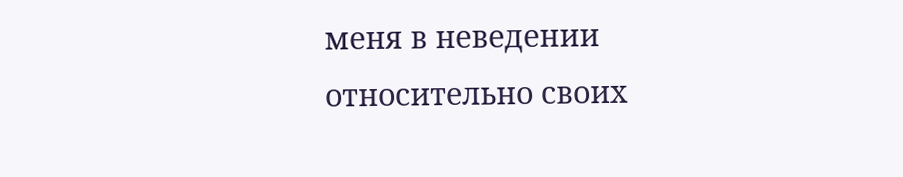меня в неведении относительно своих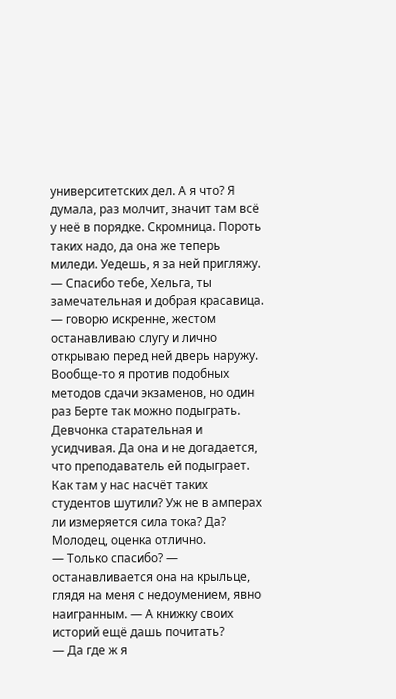университетских дел. А я что? Я думала, раз молчит, значит там всё у неё в порядке. Скромница. Пороть таких надо, да она же теперь миледи. Уедешь, я за ней пригляжу.
— Спасибо тебе, Хельга, ты замечательная и добрая красавица. — говорю искренне, жестом останавливаю слугу и лично открываю перед ней дверь наружу.
Вообще-то я против подобных методов сдачи экзаменов, но один раз Берте так можно подыграть. Девчонка старательная и усидчивая. Да она и не догадается, что преподаватель ей подыграет. Как там у нас насчёт таких студентов шутили? Уж не в амперах ли измеряется сила тока? Да? Молодец, оценка отлично.
— Только спасибо? — останавливается она на крыльце, глядя на меня с недоумением, явно наигранным. — А книжку своих историй ещё дашь почитать?
— Да где ж я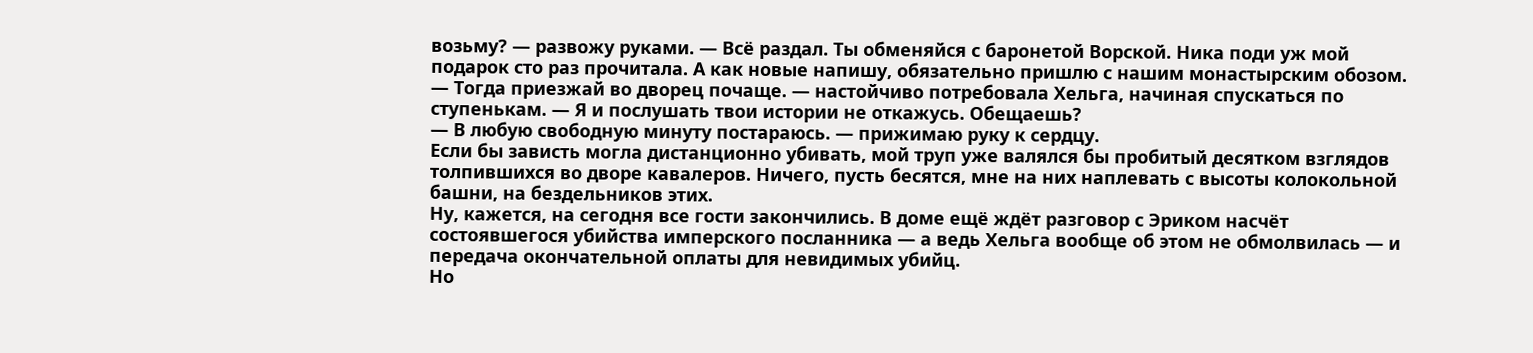возьму? — развожу руками. — Всё раздал. Ты обменяйся с баронетой Ворской. Ника поди уж мой подарок сто раз прочитала. А как новые напишу, обязательно пришлю с нашим монастырским обозом.
— Тогда приезжай во дворец почаще. — настойчиво потребовала Хельга, начиная спускаться по ступенькам. — Я и послушать твои истории не откажусь. Обещаешь?
— В любую свободную минуту постараюсь. — прижимаю руку к сердцу.
Если бы зависть могла дистанционно убивать, мой труп уже валялся бы пробитый десятком взглядов толпившихся во дворе кавалеров. Ничего, пусть бесятся, мне на них наплевать с высоты колокольной башни, на бездельников этих.
Ну, кажется, на сегодня все гости закончились. В доме ещё ждёт разговор с Эриком насчёт состоявшегося убийства имперского посланника — а ведь Хельга вообще об этом не обмолвилась — и передача окончательной оплаты для невидимых убийц.
Но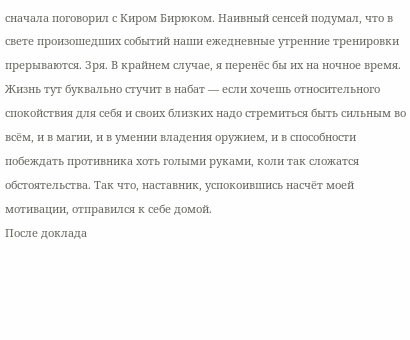сначала поговорил с Киром Бирюком. Наивный сенсей подумал, что в свете произошедших событий наши ежедневные утренние тренировки прерываются. Зря. В крайнем случае, я перенёс бы их на ночное время. Жизнь тут буквально стучит в набат — если хочешь относительного спокойствия для себя и своих близких надо стремиться быть сильным во всём, и в магии, и в умении владения оружием, и в способности побеждать противника хоть голыми руками, коли так сложатся обстоятельства. Так что, наставник, успокоившись насчёт моей мотивации, отправился к себе домой.
После доклада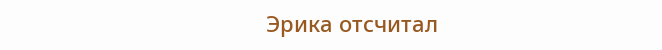Эрика отсчитал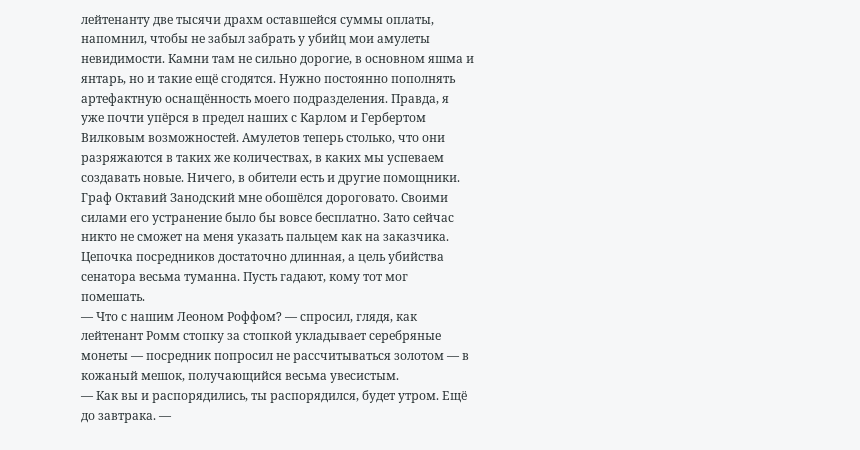лейтенанту две тысячи драхм оставшейся суммы оплаты, напомнил, чтобы не забыл забрать у убийц мои амулеты невидимости. Камни там не сильно дорогие, в основном яшма и янтарь, но и такие ещё сгодятся. Нужно постоянно пополнять артефактную оснащённость моего подразделения. Правда, я уже почти упёрся в предел наших с Карлом и Гербертом Вилковым возможностей. Амулетов теперь столько, что они разряжаются в таких же количествах, в каких мы успеваем создавать новые. Ничего, в обители есть и другие помощники.
Граф Октавий Занодский мне обошёлся дороговато. Своими силами его устранение было бы вовсе бесплатно. Зато сейчас никто не сможет на меня указать пальцем как на заказчика. Цепочка посредников достаточно длинная, а цель убийства сенатора весьма туманна. Пусть гадают, кому тот мог помешать.
— Что с нашим Леоном Роффом? — спросил, глядя, как лейтенант Ромм стопку за стопкой укладывает серебряные монеты — посредник попросил не рассчитываться золотом — в кожаный мешок, получающийся весьма увесистым.
— Как вы и распорядились, ты распорядился, будет утром. Ещё до завтрака. —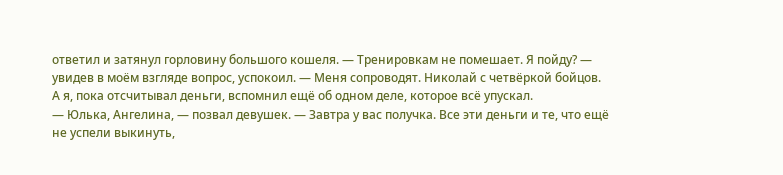ответил и затянул горловину большого кошеля. — Тренировкам не помешает. Я пойду? — увидев в моём взгляде вопрос, успокоил. — Меня сопроводят. Николай с четвёркой бойцов.
А я, пока отсчитывал деньги, вспомнил ещё об одном деле, которое всё упускал.
— Юлька, Ангелина, — позвал девушек. — Завтра у вас получка. Все эти деньги и те, что ещё не успели выкинуть,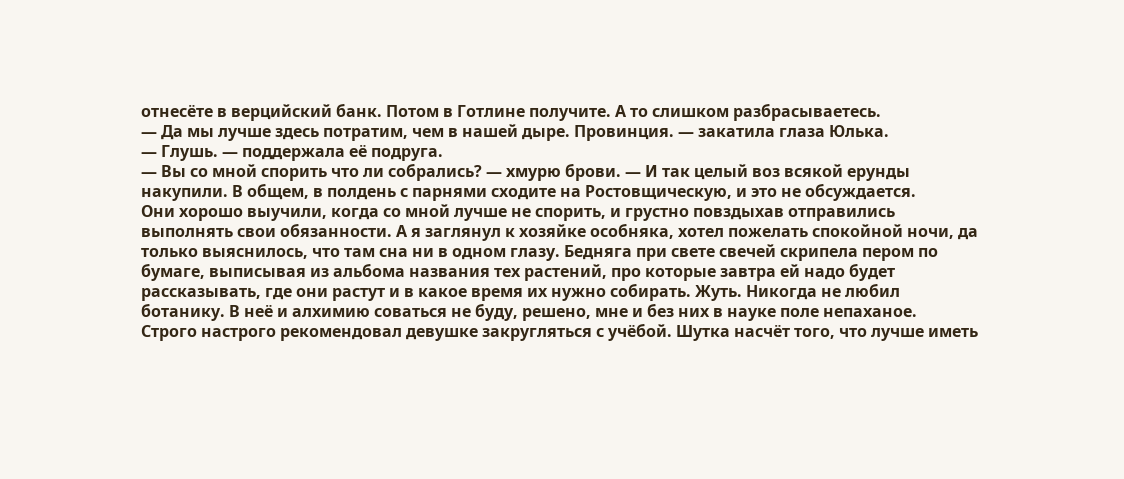отнесёте в верцийский банк. Потом в Готлине получите. А то слишком разбрасываетесь.
— Да мы лучше здесь потратим, чем в нашей дыре. Провинция. — закатила глаза Юлька.
— Глушь. — поддержала её подруга.
— Вы со мной спорить что ли собрались? — хмурю брови. — И так целый воз всякой ерунды накупили. В общем, в полдень с парнями сходите на Ростовщическую, и это не обсуждается.
Они хорошо выучили, когда со мной лучше не спорить, и грустно повздыхав отправились выполнять свои обязанности. А я заглянул к хозяйке особняка, хотел пожелать спокойной ночи, да только выяснилось, что там сна ни в одном глазу. Бедняга при свете свечей скрипела пером по бумаге, выписывая из альбома названия тех растений, про которые завтра ей надо будет рассказывать, где они растут и в какое время их нужно собирать. Жуть. Никогда не любил ботанику. В неё и алхимию соваться не буду, решено, мне и без них в науке поле непаханое.
Строго настрого рекомендовал девушке закругляться с учёбой. Шутка насчёт того, что лучше иметь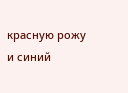красную рожу и синий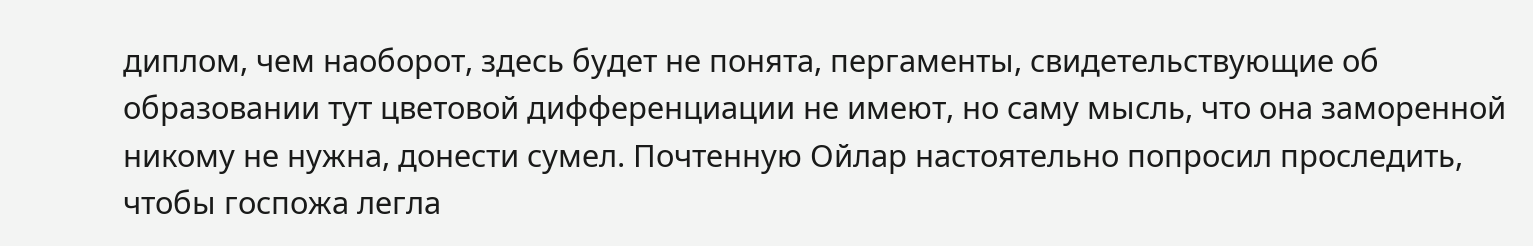диплом, чем наоборот, здесь будет не понята, пергаменты, свидетельствующие об образовании тут цветовой дифференциации не имеют, но саму мысль, что она заморенной никому не нужна, донести сумел. Почтенную Ойлар настоятельно попросил проследить, чтобы госпожа легла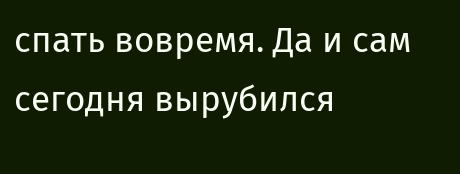спать вовремя. Да и сам сегодня вырубился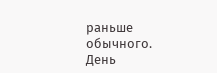раньше обычного. День